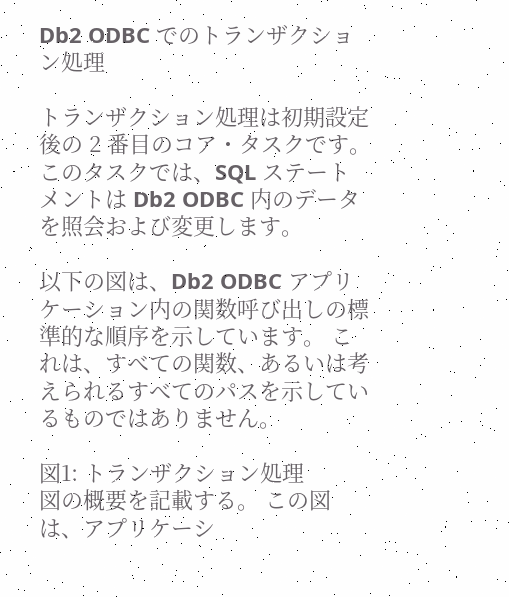Db2 ODBC でのトランザクション処理

トランザクション処理は初期設定後の 2 番目のコア・タスクです。 このタスクでは、SQL ステートメントは Db2 ODBC 内のデータを照会および変更します。

以下の図は、Db2 ODBC アプリケーション内の関数呼び出しの標準的な順序を示しています。 これは、すべての関数、あるいは考えられるすべてのパスを示しているものではありません。

図1: トランザクション処理
図の概要を記載する。 この図は、アプリケーシ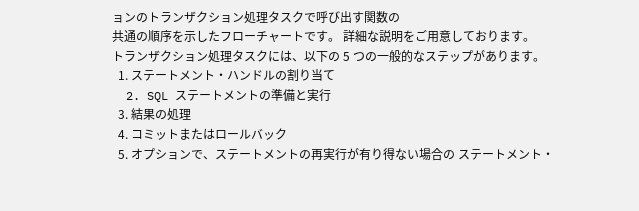ョンのトランザクション処理タスクで呼び出す関数の
共通の順序を示したフローチャートです。 詳細な説明をご用意しております。
トランザクション処理タスクには、以下の 5 つの一般的なステップがあります。
  1. ステートメント・ハンドルの割り当て
  2. SQL ステートメントの準備と実行
  3. 結果の処理
  4. コミットまたはロールバック
  5. オプションで、ステートメントの再実行が有り得ない場合の ステートメント・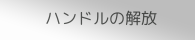ハンドルの解放